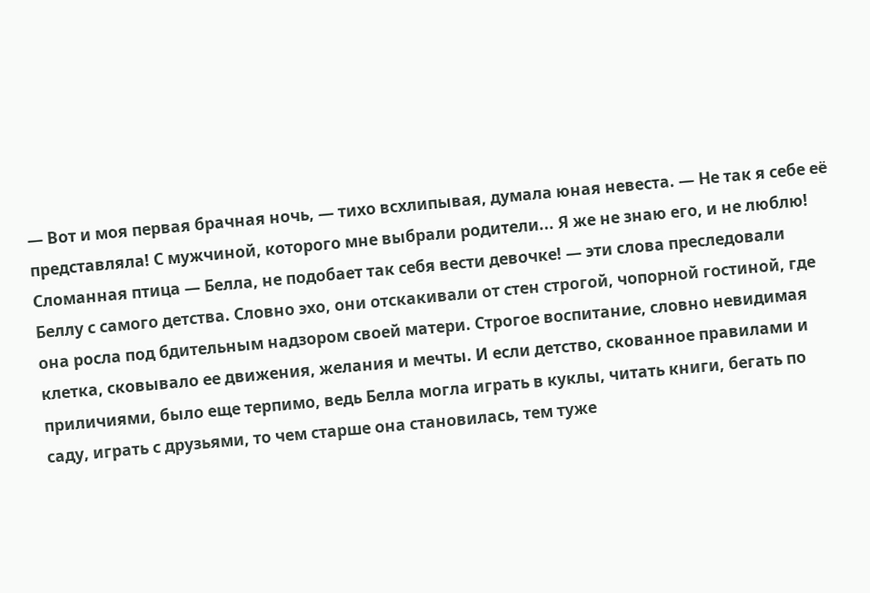— Вот и моя первая брачная ночь, — тихо всхлипывая, думала юная невеста. — Не так я себе её представляла! С мужчиной, которого мне выбрали родители... Я же не знаю его, и не люблю! Сломанная птица — Белла, не подобает так себя вести девочке! — эти слова преследовали Беллу с самого детства. Словно эхо, они отскакивали от стен строгой, чопорной гостиной, где она росла под бдительным надзором своей матери. Строгое воспитание, словно невидимая клетка, сковывало ее движения, желания и мечты. И если детство, скованное правилами и приличиями, было еще терпимо, ведь Белла могла играть в куклы, читать книги, бегать по саду, играть с друзьями, то чем старше она становилась, тем туже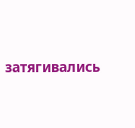затягивались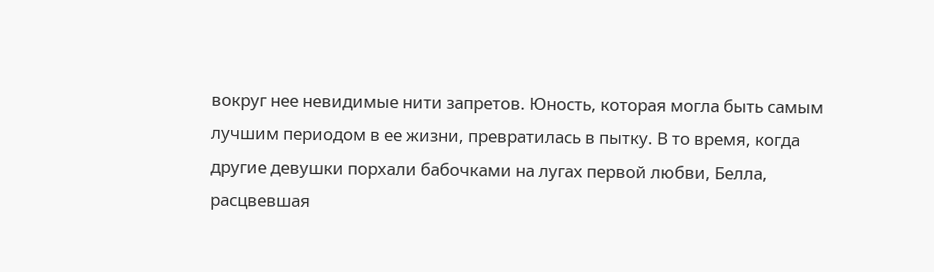вокруг нее невидимые нити запретов. Юность, которая могла быть самым лучшим периодом в ее жизни, превратилась в пытку. В то время, когда другие девушки порхали бабочками на лугах первой любви, Белла, расцвевшая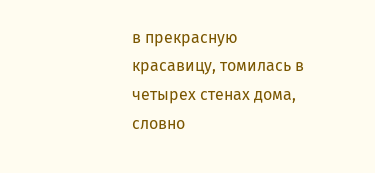в прекрасную красавицу, томилась в четырех стенах дома, словно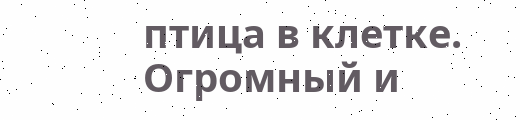птица в клетке. Огромный и